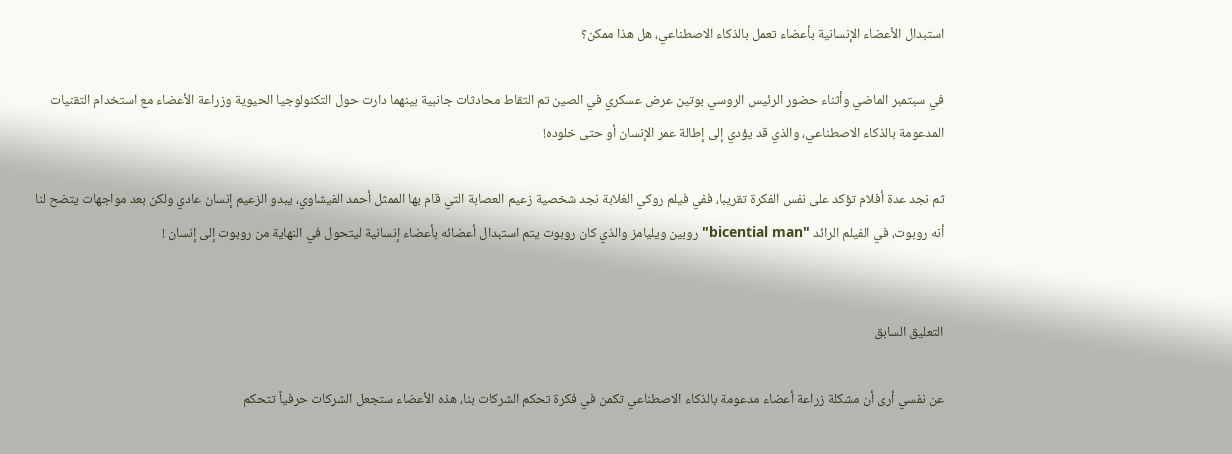استبدال الأعضاء الإنسانية بأعضاء تعمل بالذكاء الاصطناعي، هل هذا ممكن؟

في سبتمبر الماضي وأثناء حضور الرئيس الروسي بوتين عرض عسكري في الصين تم التقاط محادثات جانبية بينهما دارت حول التكنولوجيا الحيوية وزراعة الأعضاء مع استخدام التقنيات المدعومة بالذكاء الاصطناعي، والذي قد يؤدي إلى إطالة عمر الإنسان أو حتى خلوده!

ثم نجد عدة أفلام تؤكد على نفس الفكرة تقريبا، ففي فيلم روكي الغلابة نجد شخصية زعيم العصابة التي قام بها الممثل أحمد الفيشاوي، يبدو الزعيم إنسان عادي ولكن بعد مواجهات يتضح لنا أنه روبوت، في الفيلم الرائد "bicential man" روبين ويليامز والذي كان روبوت يتم استبدال أعضائه بأعضاء إنسانية ليتحول في النهاية من روبوت إلى إنسان !


التعليق السابق

عن نفسي أرى أن مشكلة زراعة أعضاء مدعومة بالذكاء الاصطناعي تكمن في فكرة تحكم الشركات بنا، هذه الأعضاء ستجعل الشركات حرفياً تتحكم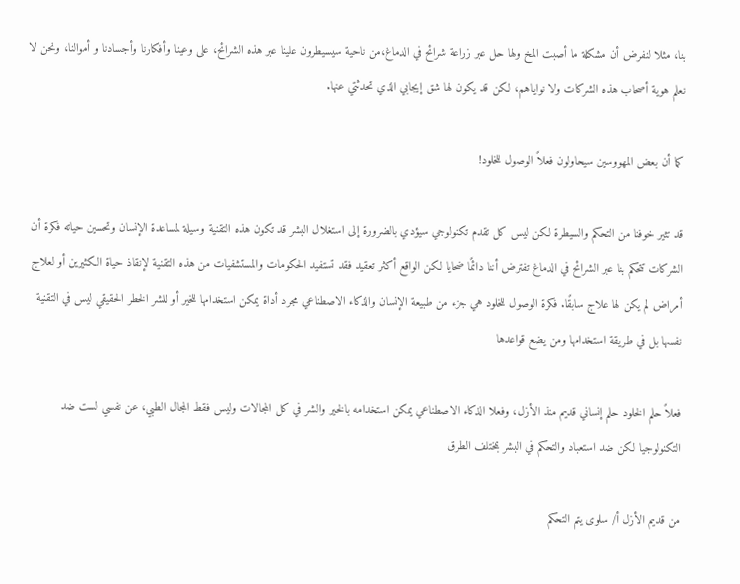بنا، مثلا لنفرض أن مشكلة ما أصبت المخ ولها حل عبر زراعة شرائح في الدماغ،من ناحية سيسيطرون علينا عبر هذه الشرائح، على وعينا وأفكارنا وأجسادنا و أموالنا، ونحن لا نعلم هوية أصحاب هذه الشركات ولا نواياهم، لكن قد يكون لها شق إيجابي الذي تحدثتي عنها.

كما أن بعض المهووسين سيحاولون فعلاً الوصول للخلود!

قد تثير خوفنا من التحكم والسيطرة لكن ليس كل تقدم تكنولوجي سيؤدي بالضرورة إلى استغلال البشر قد تكون هذه التقنية وسيلة لمساعدة الإنسان وتحسين حياته فكرة أن الشركات تتحكم بنا عبر الشرائح في الدماغ تفترض أننا دائمًا ضحايا لكن الواقع أكثر تعقيد فقد تستفيد الحكومات والمستشفيات من هذه التقنية لإنقاذ حياة الكثيرين أو لعلاج أمراض لم يكن لها علاج سابقًا. فكرة الوصول للخلود هي جزء من طبيعة الإنسان والذكاء الاصطناعي مجرد أداة يمكن استخدامها للخير أو للشر الخطر الحقيقي ليس في التقنية نفسها بل في طريقة استخدامها ومن يضع قواعدها

فعلاً حلم الخلود حلم إنساني قديم منذ الأزل، وفعلا الذكاء الاصطناعي يمكن استخدامه بالخير والشر في كل المجالات وليس فقط المجال الطبي، عن نفسي لست ضد التكنولوجيا لكن ضد استعباد والتحكم في البشر بمختلف الطرق

من قديم الأزل أ/ سلوى يتم التحكم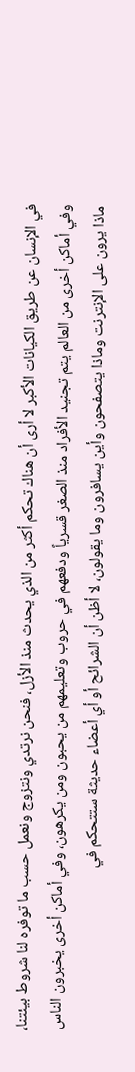في الإنسان عن طريق الكيانات الأكبر لا أرى أن هناك تحكم أكثر من الذي يحدث منذ الأزل، فنحن نرتدي ونتزوج ونعمل حسب ما توفره لنا شروط بيئتنا، وفي أماكن أخرى من العالم يتم تجنيد الأفراد منذ الصغر قسرياً ودفعهم في حروب وتعليمهم من يحبون ومن يكرهون، وفي أماكن أخرى يخبرون الناس ماذا يرون على الإنترنت وماذا يتصفحون وأين يسافرون وما يقولون، لا أظن أن الشرائح أو أي أعضاء حديثة ستتحكم في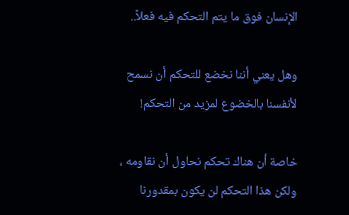الإنسان فوق ما يتم التحكم فيه فعلاً..

وهل يعني أننا نخضع للتحكم أن نسمح لأنفسنا بالخضوع لمزيد من التحكم!

خاصة أن هناك تحكم نحاول أن نقاومه ، ولكن هذا التحكم لن يكون بمقدورنا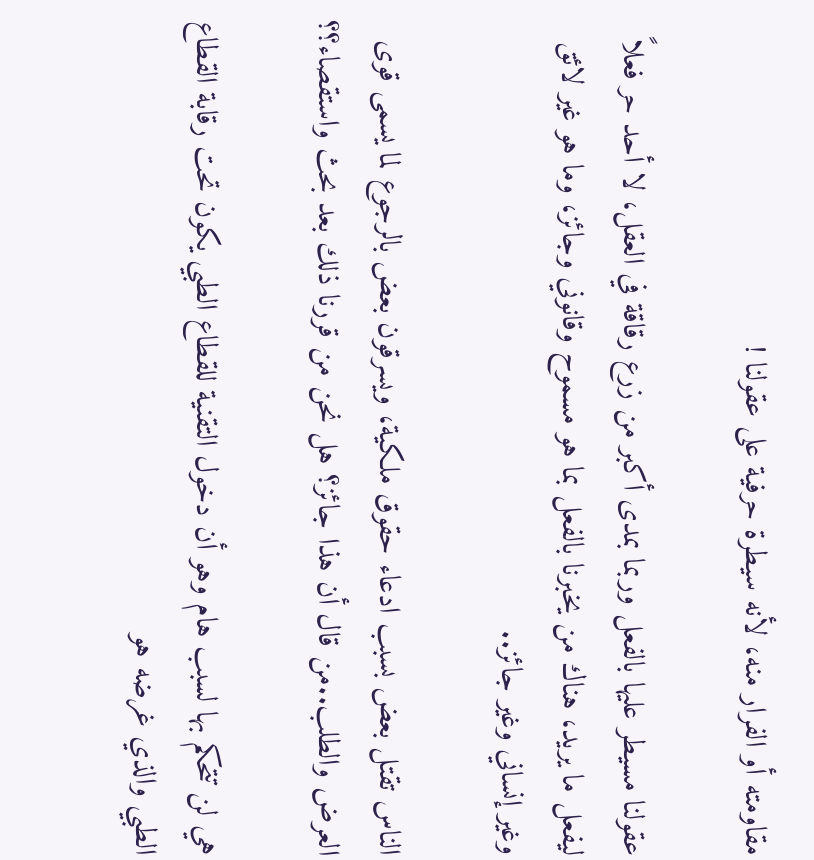مقاومته أو الفرار منه، لأنه سيطرة حرفية على عقولنا !

عقولنا مسيطر عليها بالفعل وربما بمدى أكبر من زرع رقاقة في العقل، لا أحد حر فعلاً ليفعل ما يريد، هناك من يخبرنا بالفعل بما هو مسموح وقانوني وجائز، وما هو غير لائق وغير إنساني وغير جائز..

الناس تقتل بعض بسبب ادعاء حقوق ملكية، ويسرقون بعض بالرجوع لما يسمى قوى العرض والطلب..من قال أن هذا جائز؟ هل نحن من قررنا ذلك بعد بحث واستقصاء؟؟

هي لن تتحكم بها لسبب هام وهو أن دخول التقنية للقطاع الطبي يكون تحت رقابة القطاع الطبي والذي غرضه هو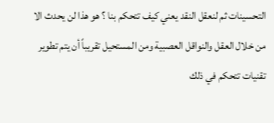التحسينات ثم لنعقل النقد يعني كيف تتحكم بنا ؟ هو هذا لن يحدث الا من خلال العقل والنواقل العصبية ومن المستحيل تقريباً أن يتم تطوير تقنيات تتحكم في ذلك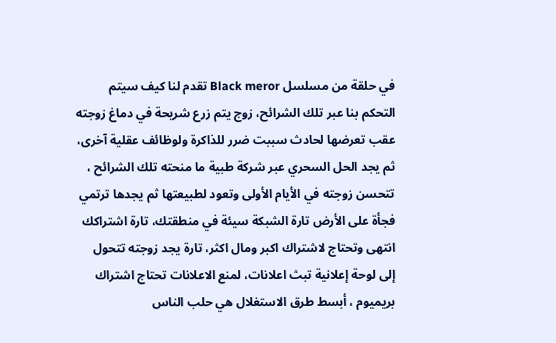في حلقة من مسلسل Black meror تقدم لنا كيف سيتم التحكم بنا عبر تلك الشرائح، زوج يتم زرع شريحة في دماغ زوجته عقب تعرضها لحادث سببت ضرر للذاكرة ولوظائف عقلية آخرى، ثم يجد الحل السحري عبر شركة طبية ما منحته تلك الشرائح ، تتحسن زوجته في الأيام الأولى وتعود لطبيعتها ثم يجدها ترتمي فجأة على الأرض تارة الشبكة سيئة في منطقتك، تارة اشتراكك انتهى وتحتاج لاشتراك اكبر ومال اكثر، تارة يجد زوجته تتحول إلى لوحة إعلانية تبث اعلانات، لمنع الاعلانات تحتاج اشتراك بريميوم ، أبسط طرق الاستغلال هي حلب الناس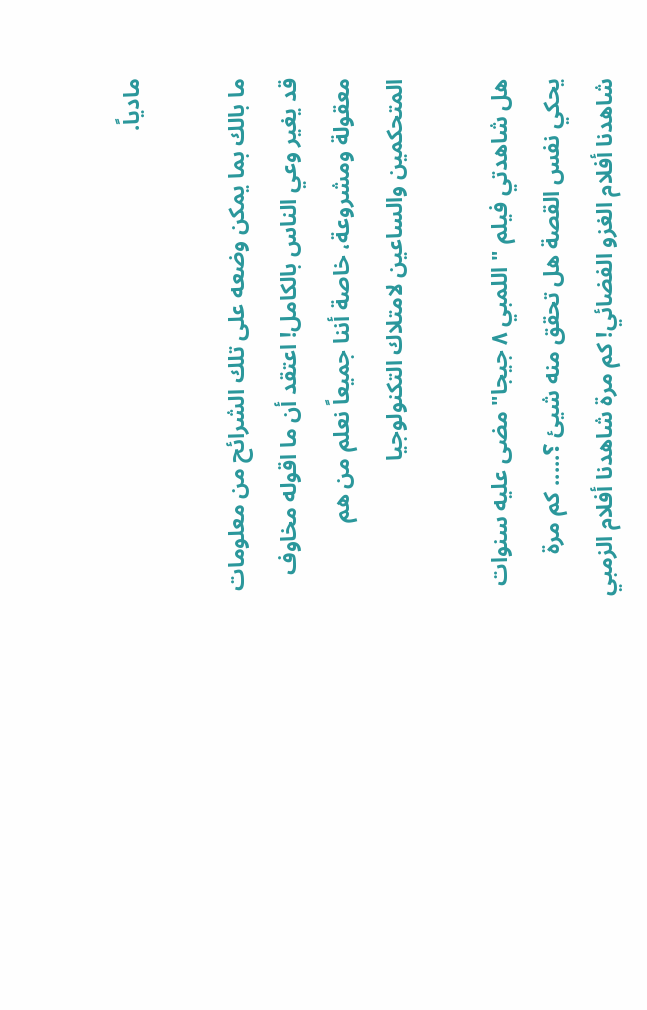مادياً.

ما بالك بما يمكن وضعه على تلك الشرائح من معلومات قد يغير وعي الناس بالكامل! اعتقد أن ما اقوله مخاوف معقولة ومشروعة، خاصة أننا جميعاً نعلم من هم المتحكمين والساعين لامتلاك التكنولوجيا

هل شاهدتي فيلم " اللمبي ٨ جيجا" مضى عليه سنوات يحكي نفس القصة هل تحقق منه شيئ ؟..... كم مرة شاهدنا أفلام الغزو الفضائي! كم مرة شاهدنا أفلام الزمبي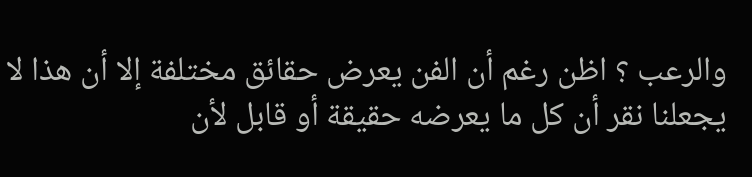والرعب ؟ اظن رغم أن الفن يعرض حقائق مختلفة إلا أن هذا لا يجعلنا نقر أن كل ما يعرضه حقيقة أو قابل لأن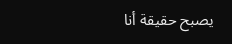يصبح حقيقة أنا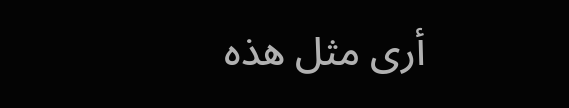أرى مثل هذه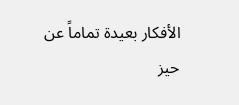الأفكار بعيدة تماماً عن حيز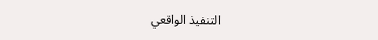التنفيذ الواقعي